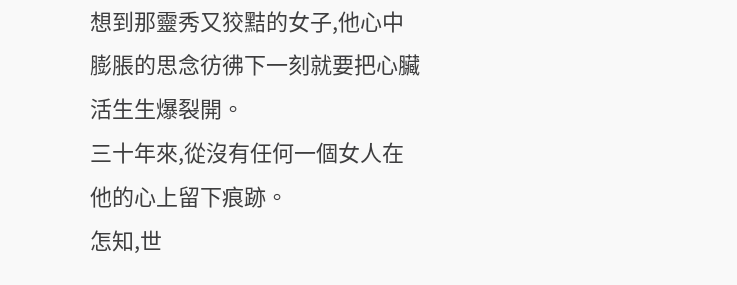想到那靈秀又狡黠的女子,他心中膨脹的思念彷彿下一刻就要把心臟活生生爆裂開。
三十年來,從沒有任何一個女人在他的心上留下痕跡。
怎知,世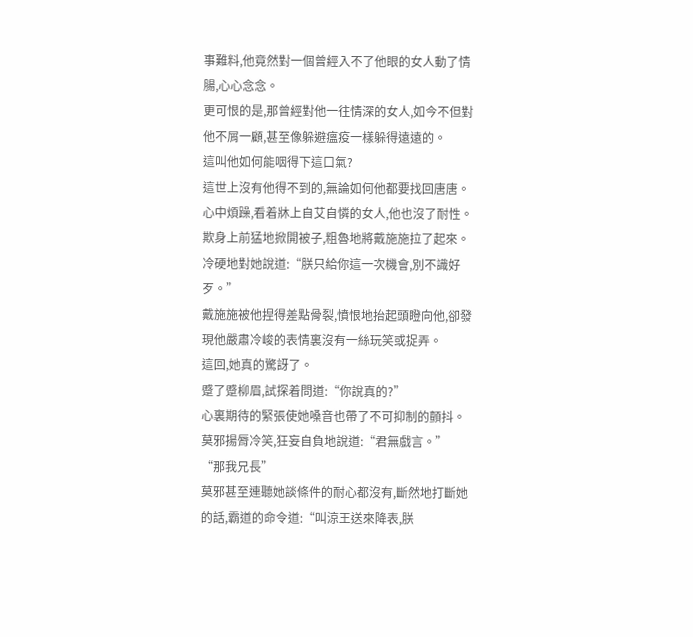事難料,他竟然對一個曾經入不了他眼的女人動了情腸,心心念念。
更可恨的是,那曾經對他一往情深的女人,如今不但對他不屑一顧,甚至像躲避瘟疫一樣躲得遠遠的。
這叫他如何能咽得下這口氣?
這世上沒有他得不到的,無論如何他都要找回唐唐。
心中煩躁,看着牀上自艾自憐的女人,他也沒了耐性。
欺身上前猛地掀開被子,粗魯地將戴施施拉了起來。
冷硬地對她說道:“朕只給你這一次機會,別不識好歹。”
戴施施被他捏得差點骨裂,憤恨地抬起頭瞪向他,卻發現他嚴肅冷峻的表情裏沒有一絲玩笑或捉弄。
這回,她真的驚訝了。
蹙了蹙柳眉,試探着問道:“你說真的?”
心裏期待的緊張使她嗓音也帶了不可抑制的顫抖。
莫邪揚脣冷笑,狂妄自負地說道:“君無戲言。”
“那我兄長”
莫邪甚至連聽她談條件的耐心都沒有,斷然地打斷她的話,霸道的命令道:“叫涼王送來降表,朕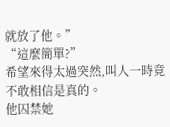就放了他。”
“這麼簡單?”
希望來得太過突然,叫人一時竟不敢相信是真的。
他囚禁她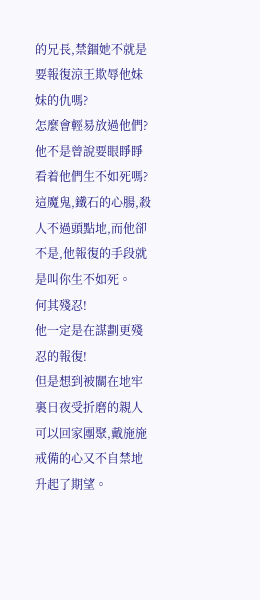的兄長,禁錮她不就是要報復涼王欺辱他妹妹的仇嗎?
怎麼會輕易放過他們?
他不是曾說要眼睜睜看着他們生不如死嗎?
這魔鬼,鐵石的心腸,殺人不過頭點地,而他卻不是,他報復的手段就是叫你生不如死。
何其殘忍!
他一定是在謀劃更殘忍的報復!
但是想到被關在地牢裏日夜受折磨的親人可以回家團聚,戴施施戒備的心又不自禁地升起了期望。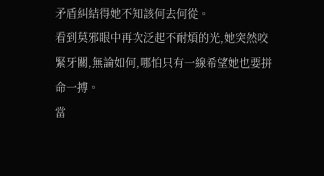矛盾糾結得她不知該何去何從。
看到莫邪眼中再次泛起不耐煩的光,她突然咬緊牙關,無論如何,哪怕只有一線希望她也要拼命一搏。
當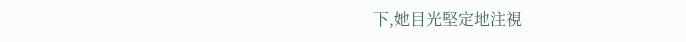下,她目光堅定地注視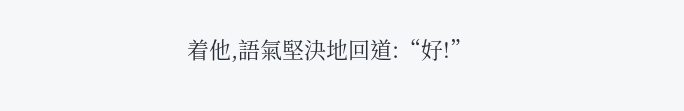着他,語氣堅決地回道:“好!”